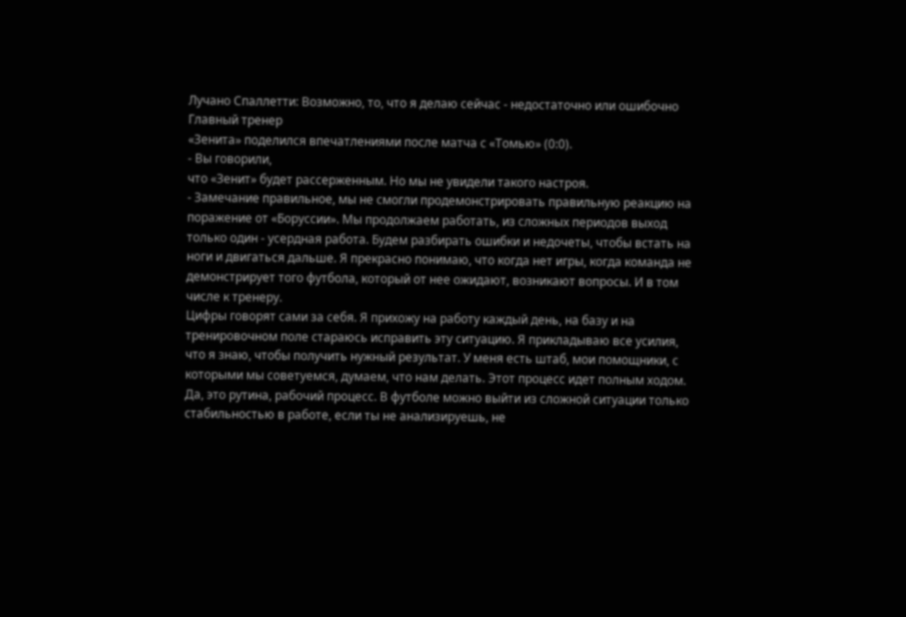Лучано Спаллетти: Возможно, то, что я делаю сейчас - недостаточно или ошибочно
Главный тренер
«Зенита» поделился впечатлениями после матча с «Томью» (0:0).
- Вы говорили,
что «Зенит» будет рассерженным. Но мы не увидели такого настроя.
- Замечание правильное, мы не смогли продемонстрировать правильную реакцию на поражение от «Боруссии». Мы продолжаем работать, из сложных периодов выход только один - усердная работа. Будем разбирать ошибки и недочеты, чтобы встать на ноги и двигаться дальше. Я прекрасно понимаю, что когда нет игры, когда команда не демонстрирует того футбола, который от нее ожидают, возникают вопросы. И в том числе к тренеру.
Цифры говорят сами за себя. Я прихожу на работу каждый день, на базу и на тренировочном поле стараюсь исправить эту ситуацию. Я прикладываю все усилия, что я знаю, чтобы получить нужный результат. У меня есть штаб, мои помощники, с которыми мы советуемся, думаем, что нам делать. Этот процесс идет полным ходом. Да, это рутина, рабочий процесс. В футболе можно выйти из сложной ситуации только стабильностью в работе, если ты не анализируешь, не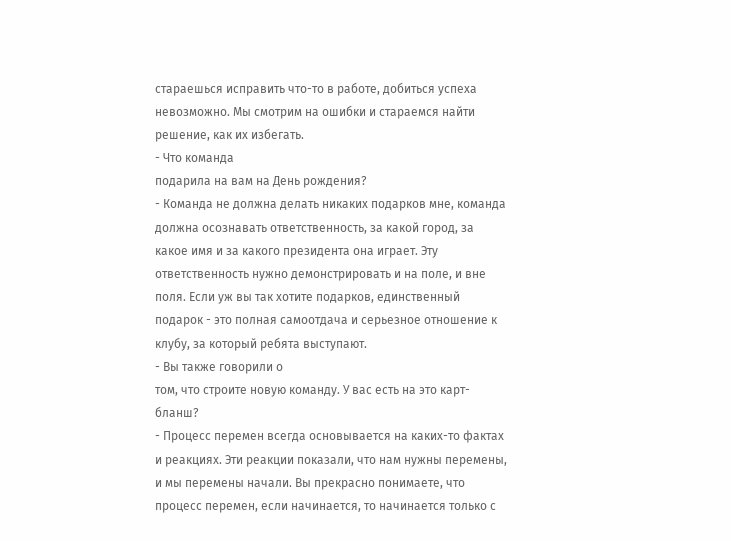стараешься исправить что-то в работе, добиться успеха невозможно. Мы смотрим на ошибки и стараемся найти решение, как их избегать.
- Что команда
подарила на вам на День рождения?
- Команда не должна делать никаких подарков мне, команда должна осознавать ответственность, за какой город, за какое имя и за какого президента она играет. Эту ответственность нужно демонстрировать и на поле, и вне поля. Если уж вы так хотите подарков, единственный подарок - это полная самоотдача и серьезное отношение к клубу, за который ребята выступают.
- Вы также говорили о
том, что строите новую команду. У вас есть на это карт-бланш?
- Процесс перемен всегда основывается на каких-то фактах и реакциях. Эти реакции показали, что нам нужны перемены, и мы перемены начали. Вы прекрасно понимаете, что процесс перемен, если начинается, то начинается только с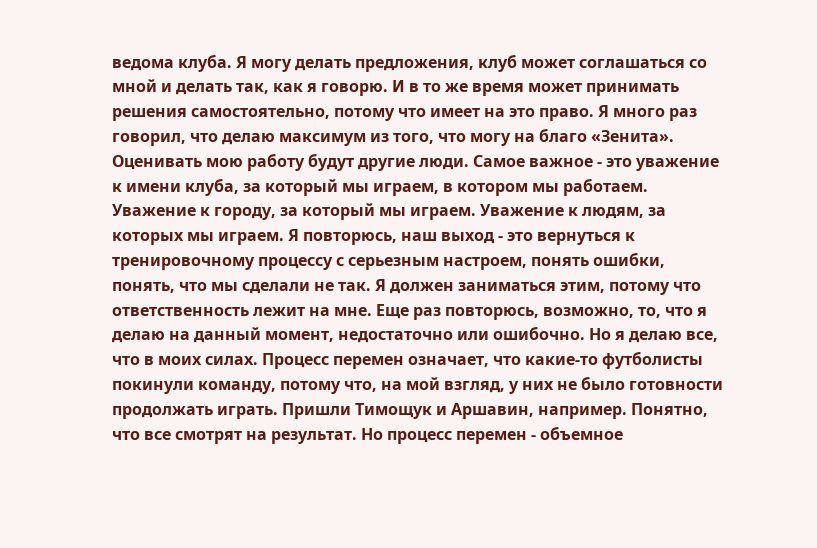ведома клуба. Я могу делать предложения, клуб может соглашаться со мной и делать так, как я говорю. И в то же время может принимать решения самостоятельно, потому что имеет на это право. Я много раз говорил, что делаю максимум из того, что могу на благо «Зенита». Оценивать мою работу будут другие люди. Самое важное - это уважение к имени клуба, за который мы играем, в котором мы работаем. Уважение к городу, за который мы играем. Уважение к людям, за которых мы играем. Я повторюсь, наш выход - это вернуться к тренировочному процессу с серьезным настроем, понять ошибки, понять, что мы сделали не так. Я должен заниматься этим, потому что ответственность лежит на мне. Еще раз повторюсь, возможно, то, что я делаю на данный момент, недостаточно или ошибочно. Но я делаю все, что в моих силах. Процесс перемен означает, что какие-то футболисты покинули команду, потому что, на мой взгляд, у них не было готовности продолжать играть. Пришли Тимощук и Аршавин, например. Понятно, что все смотрят на результат. Но процесс перемен - объемное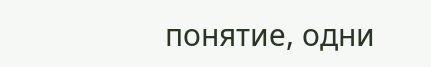понятие, одни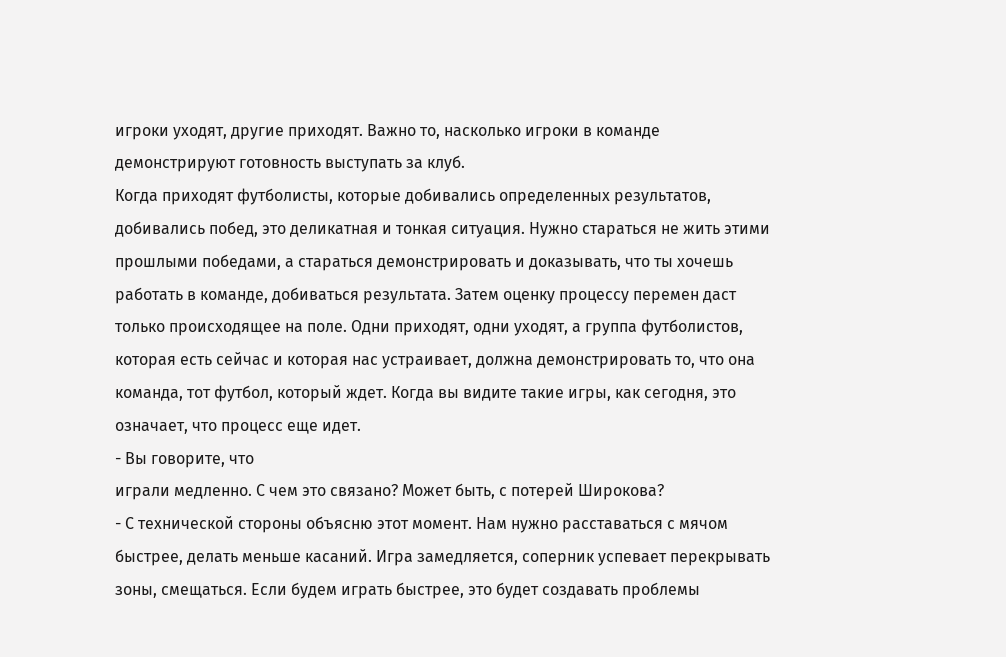игроки уходят, другие приходят. Важно то, насколько игроки в команде демонстрируют готовность выступать за клуб.
Когда приходят футболисты, которые добивались определенных результатов, добивались побед, это деликатная и тонкая ситуация. Нужно стараться не жить этими прошлыми победами, а стараться демонстрировать и доказывать, что ты хочешь работать в команде, добиваться результата. Затем оценку процессу перемен даст только происходящее на поле. Одни приходят, одни уходят, а группа футболистов, которая есть сейчас и которая нас устраивает, должна демонстрировать то, что она команда, тот футбол, который ждет. Когда вы видите такие игры, как сегодня, это означает, что процесс еще идет.
- Вы говорите, что
играли медленно. С чем это связано? Может быть, с потерей Широкова?
- С технической стороны объясню этот момент. Нам нужно расставаться с мячом быстрее, делать меньше касаний. Игра замедляется, соперник успевает перекрывать зоны, смещаться. Если будем играть быстрее, это будет создавать проблемы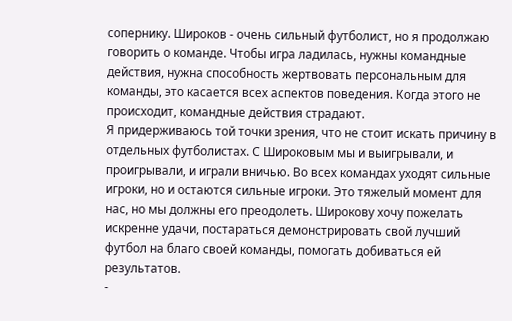сопернику. Широков - очень сильный футболист, но я продолжаю говорить о команде. Чтобы игра ладилась, нужны командные действия, нужна способность жертвовать персональным для команды, это касается всех аспектов поведения. Когда этого не происходит, командные действия страдают.
Я придерживаюсь той точки зрения, что не стоит искать причину в отдельных футболистах. С Широковым мы и выигрывали, и проигрывали, и играли вничью. Во всех командах уходят сильные игроки, но и остаются сильные игроки. Это тяжелый момент для нас, но мы должны его преодолеть. Широкову хочу пожелать искренне удачи, постараться демонстрировать свой лучший футбол на благо своей команды, помогать добиваться ей результатов.
-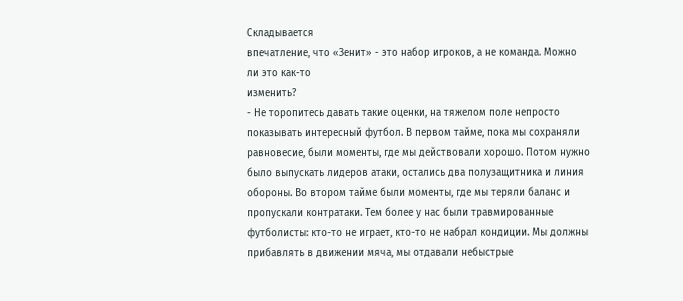Складывается
впечатление, что «Зенит» - это набор игроков, а не команда. Можно ли это как-то
изменить?
- Не торопитесь давать такие оценки, на тяжелом поле непросто показывать интересный футбол. В первом тайме, пока мы сохраняли равновесие, были моменты, где мы действовали хорошо. Потом нужно было выпускать лидеров атаки, остались два полузащитника и линия обороны. Во втором тайме были моменты, где мы теряли баланс и пропускали контратаки. Тем более у нас были травмированные футболисты: кто-то не играет, кто-то не набрал кондиции. Мы должны прибавлять в движении мяча, мы отдавали небыстрые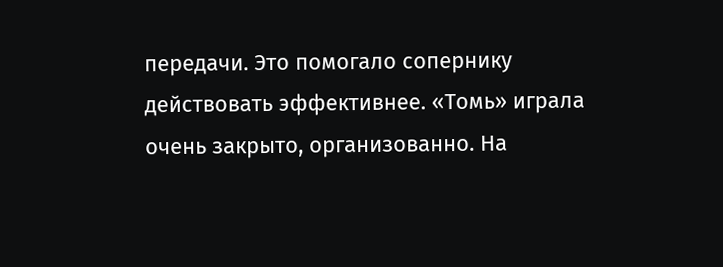передачи. Это помогало сопернику действовать эффективнее. «Томь» играла очень закрыто, организованно. На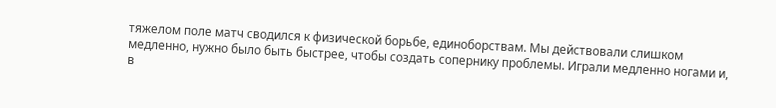тяжелом поле матч сводился к физической борьбе, единоборствам. Мы действовали слишком медленно, нужно было быть быстрее, чтобы создать сопернику проблемы. Играли медленно ногами и, в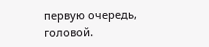первую очередь, головой.